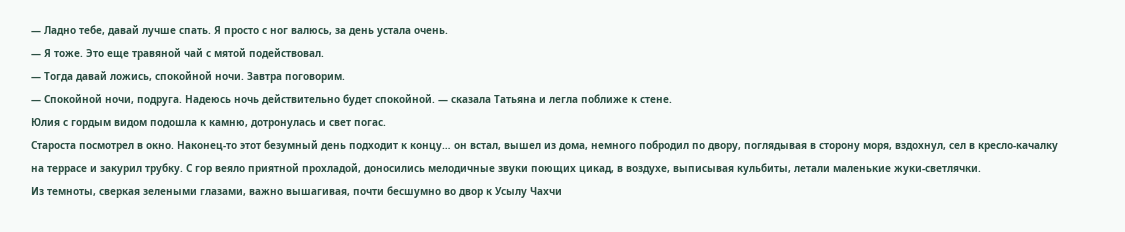— Ладно тебе, давай лучше спать. Я просто с ног валюсь, за день устала очень.
— Я тоже. Это еще травяной чай с мятой подействовал.
— Тогда давай ложись, спокойной ночи. Завтра поговорим.
— Спокойной ночи, подруга. Надеюсь ночь действительно будет спокойной. — сказала Татьяна и легла поближе к стене.
Юлия с гордым видом подошла к камню, дотронулась и свет погас.
Староста посмотрел в окно. Наконец-то этот безумный день подходит к концу… он встал, вышел из дома, немного побродил по двору, поглядывая в сторону моря, вздохнул, сел в кресло-качалку на террасе и закурил трубку. С гор веяло приятной прохладой, доносились мелодичные звуки поющих цикад, в воздухе, выписывая кульбиты, летали маленькие жуки-светлячки.
Из темноты, сверкая зелеными глазами, важно вышагивая, почти бесшумно во двор к Усылу Чахчи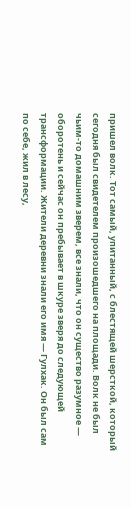пришел волк. Тот самый, упитанный, с блестящей шерсткой, который сегодня был свидетелем произошедшего на площади. Волк не был чьим-то домашним зверем, все знали, что он существо разумное — оборотень и сейчас он пребывает в шкуре зверя до следующей трансформации. Жители деревни знали его имя — Гулхак. Он был сам по себе, жил в лесу,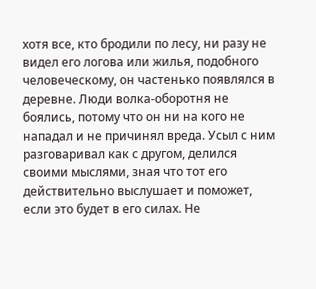хотя все, кто бродили по лесу, ни разу не видел его логова или жилья, подобного человеческому, он частенько появлялся в деревне. Люди волка-оборотня не боялись, потому что он ни на кого не нападал и не причинял вреда. Усыл с ним разговаривал как с другом, делился своими мыслями, зная что тот его действительно выслушает и поможет, если это будет в его силах. Не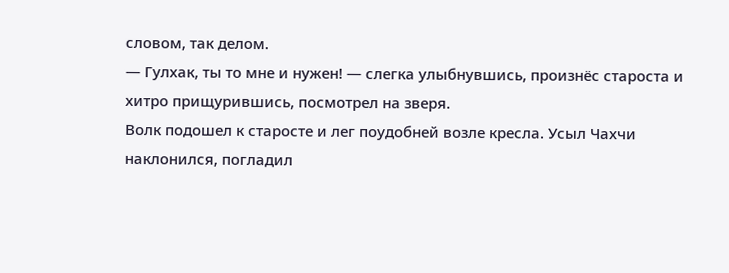словом, так делом.
— Гулхак, ты то мне и нужен! — слегка улыбнувшись, произнёс староста и хитро прищурившись, посмотрел на зверя.
Волк подошел к старосте и лег поудобней возле кресла. Усыл Чахчи наклонился, погладил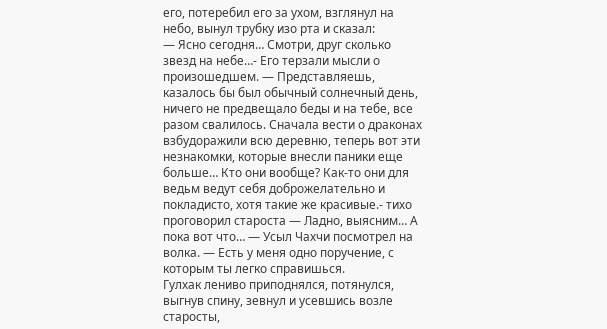его, потеребил его за ухом, взглянул на небо, вынул трубку изо рта и сказал:
— Ясно сегодня… Смотри, друг сколько звезд на небе…- Его терзали мысли о произошедшем. — Представляешь, казалось бы был обычный солнечный день, ничего не предвещало беды и на тебе, все разом свалилось. Сначала вести о драконах взбудоражили всю деревню, теперь вот эти незнакомки, которые внесли паники еще больше… Кто они вообще? Как-то они для ведьм ведут себя доброжелательно и покладисто, хотя такие же красивые.- тихо проговорил староста — Ладно, выясним… А пока вот что… — Усыл Чахчи посмотрел на волка. — Есть у меня одно поручение, с которым ты легко справишься.
Гулхак лениво приподнялся, потянулся, выгнув спину, зевнул и усевшись возле старосты,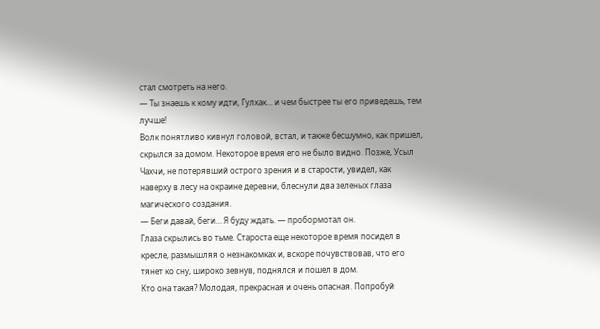стал смотреть на него.
— Ты знаешь к кому идти, Гулхак… и чем быстрее ты его приведешь, тем лучше!
Волк понятливо кивнул головой, встал, и также бесшумно, как пришел, скрылся за домом. Некоторое время его не было видно. Позже, Усыл Чахчи, не потерявший острого зрения и в старости, увидел, как наверху в лесу на окраине деревни, блеснули два зеленых глаза магического создания.
— Беги давай, беги… Я буду ждать. — пробормотал он.
Глаза скрылись во тьме. Староста еще некоторое время посидел в кресле, размышляя о незнакомках и, вскоре почувствовав, что его тянет ко сну, широко зевнув, поднялся и пошел в дом.
Кто она такая? Молодая, прекрасная и очень опасная. Попробуй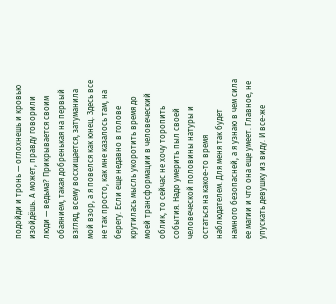подойди и тронь — оглохнешь и кровью изойдёшь. А может, правду говорили люди — ведьма? Прикрывается своим обаянием, такая добренькая на первый взгляд, всему восхищается, затуманила мой взор, а я повелся как юнец. Здесь все не так просто, как мне казалось там, на берегу. Если еще недавно в голове крутилась мысль укоротить время до моей трансформации в человеческий облик, то сейчас не хочу торопить события. Надо умерить пыл своей человеческой половины натуры и остаться на какое-то время наблюдателем. Для меня так будет намного безопасней, а я узнаю в чем сила ее магии и что она еще умеет. Главное, не упускать девушку из виду. И все-же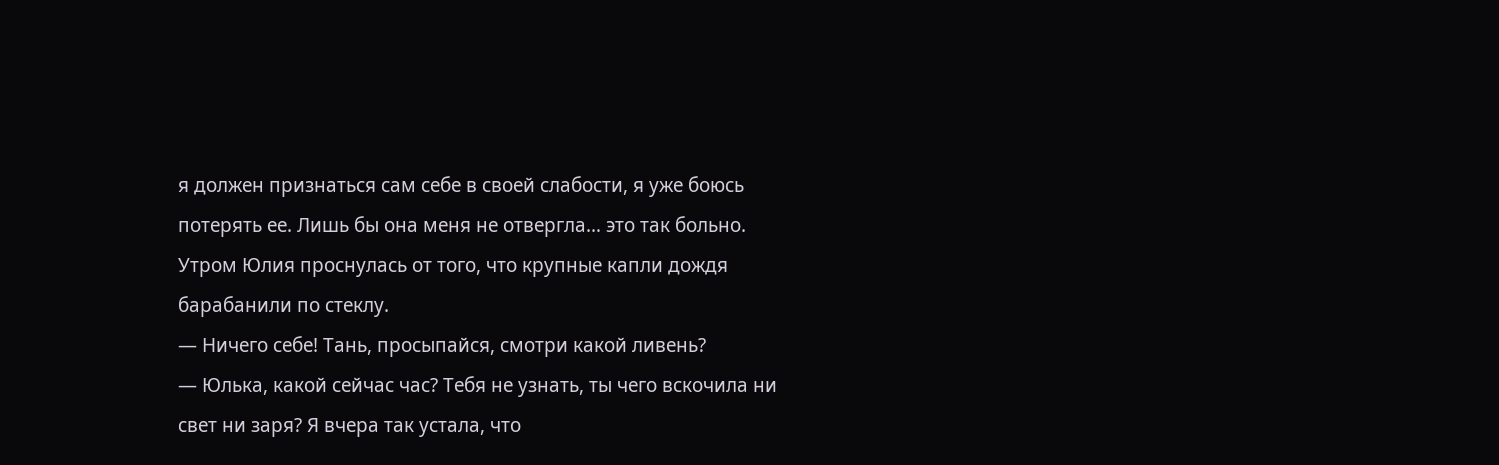я должен признаться сам себе в своей слабости, я уже боюсь потерять ее. Лишь бы она меня не отвергла… это так больно.
Утром Юлия проснулась от того, что крупные капли дождя барабанили по стеклу.
— Ничего себе! Тань, просыпайся, смотри какой ливень?
— Юлька, какой сейчас час? Тебя не узнать, ты чего вскочила ни свет ни заря? Я вчера так устала, что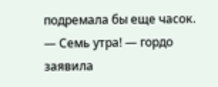подремала бы еще часок.
— Семь утра! — гордо заявила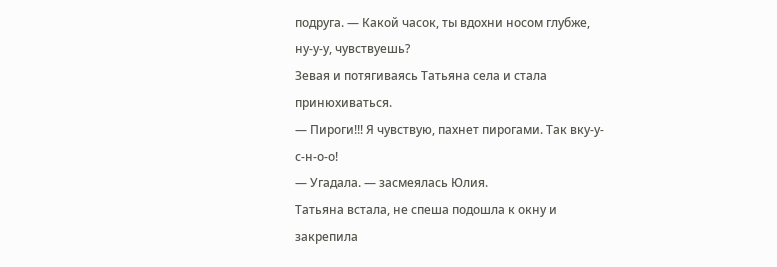подруга. — Какой часок, ты вдохни носом глубже, ну-у-у, чувствуешь?
Зевая и потягиваясь Татьяна села и стала принюхиваться.
— Пироги!!! Я чувствую, пахнет пирогами. Так вку-у-с-н-о-о!
— Угадала. — засмеялась Юлия.
Татьяна встала, не спеша подошла к окну и закрепила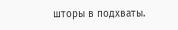шторы в подхваты.